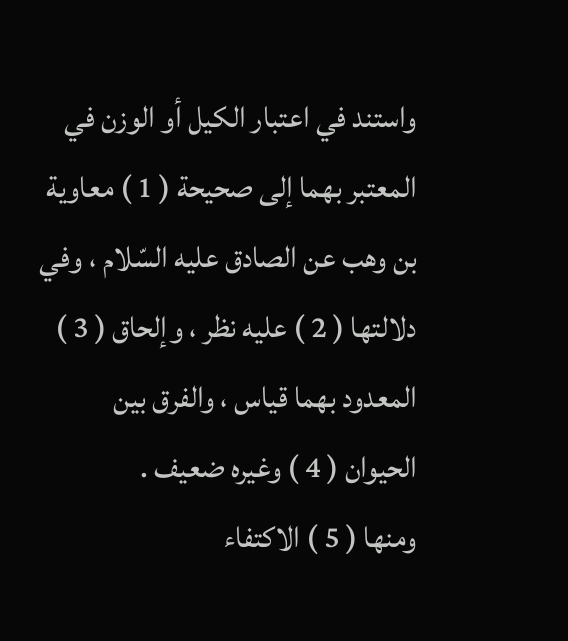واستند في اعتبار الكيل أو الوزن في المعتبر بهما إلى صحيحة ( 1 ) معاوية بن وهب عن الصادق عليه السّلام ، وفي دلالتها ( 2 ) عليه نظر ، وإلحاق ( 3 ) المعدود بهما قياس ، والفرق بين الحيوان ( 4 ) وغيره ضعيف .
ومنها ( 5 ) الاكتفاء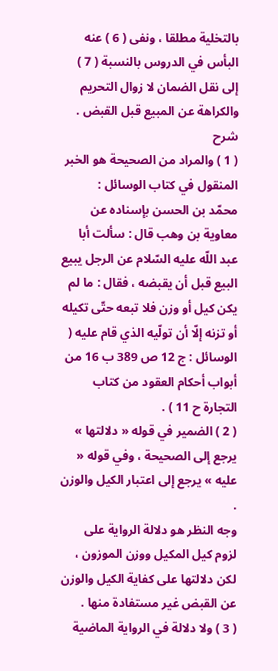بالتخلية مطلقا ، ونفى ( 6 ) عنه البأس في الدروس بالنسبة ( 7 ) إلى نقل الضمان لا زوال التحريم والكراهة عن المبيع قبل القبض .
شرح
( 1 ) والمراد من الصحيحة هو الخبر المنقول في كتاب الوسائل :
محمّد بن الحسن بإسناده عن معاوية بن وهب قال : سألت أبا عبد اللّه عليه السّلام عن الرجل يبيع البيع قبل أن يقبضه ، فقال : ما لم يكن كيل أو وزن فلا تبعه حتّى تكيله أو تزنه إلّا أن تولّيه الذي قام عليه ( الوسائل : ج 12 ص 389 ب 16 من أبواب أحكام العقود من كتاب التجارة ح 11 ) .
( 2 ) الضمير في قوله « دلالتها » يرجع إلى الصحيحة ، وفي قوله « عليه » يرجع إلى اعتبار الكيل والوزن .
وجه النظر هو دلالة الرواية على لزوم كيل المكيل ووزن الموزون ، لكن دلالتها على كفاية الكيل والوزن عن القبض غير مستفادة منها .
( 3 ) ولا دلالة في الرواية الماضية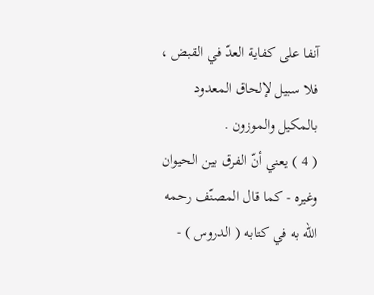آنفا على كفاية العدّ في القبض ، فلا سبيل لإلحاق المعدود بالمكيل والموزون .
( 4 ) يعني أنّ الفرق بين الحيوان وغيره - كما قال المصنّف رحمه اللّه به في كتابه ( الدروس ) -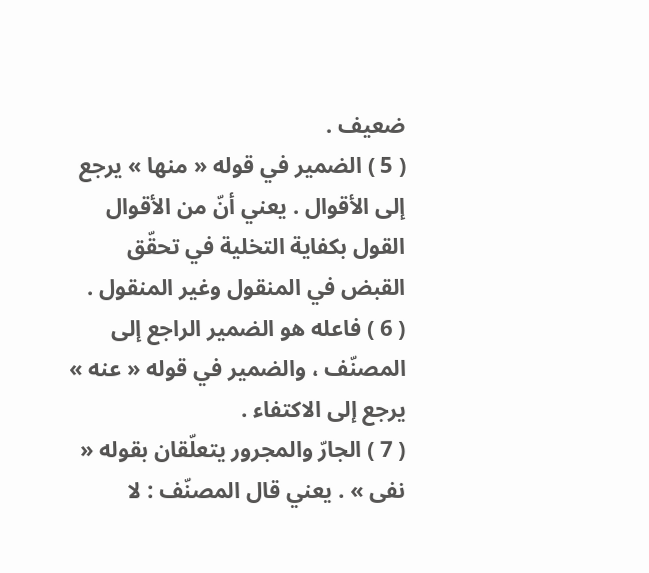ضعيف .
( 5 ) الضمير في قوله « منها » يرجع إلى الأقوال . يعني أنّ من الأقوال القول بكفاية التخلية في تحقّق القبض في المنقول وغير المنقول .
( 6 ) فاعله هو الضمير الراجع إلى المصنّف ، والضمير في قوله « عنه » يرجع إلى الاكتفاء .
( 7 ) الجارّ والمجرور يتعلّقان بقوله « نفى » . يعني قال المصنّف : لا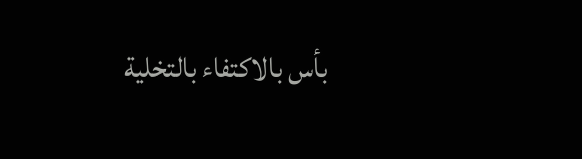بأس بالاكتفاء بالتخلية